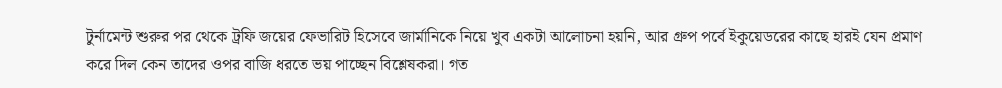টুর্নামেন্ট শুরুর পর থেকে ট্রফি জয়ের ফেভারিট হিসেবে জার্মানিকে নিয়ে খুব একটা আলোচনা হয়নি, আর গ্রুপ পর্বে ইকুয়েডরের কাছে হারই যেন প্রমাণ করে দিল কেন তাদের ওপর বাজি ধরতে ভয় পাচ্ছেন বিশ্লেষকরা। গত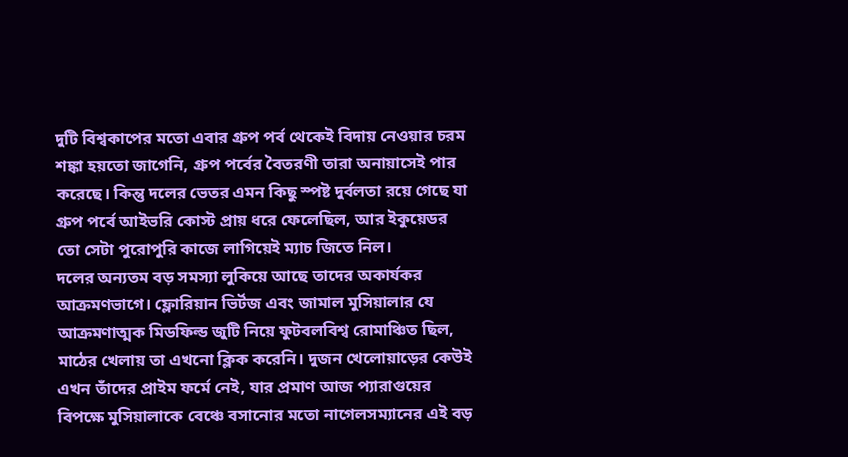দুটি বিশ্বকাপের মতো এবার গ্রুপ পর্ব থেকেই বিদায় নেওয়ার চরম শঙ্কা হয়তো জাগেনি, গ্রুপ পর্বের বৈতরণী তারা অনায়াসেই পার করেছে। কিন্তু দলের ভেতর এমন কিছু স্পষ্ট দুর্বলতা রয়ে গেছে যা গ্রুপ পর্বে আইভরি কোস্ট প্রায় ধরে ফেলেছিল, আর ইকুয়েডর তো সেটা পুরোপুরি কাজে লাগিয়েই ম্যাচ জিতে নিল।
দলের অন্যতম বড় সমস্যা লুকিয়ে আছে তাদের অকার্যকর আক্রমণভাগে। ফ্লোরিয়ান ভির্টজ এবং জামাল মুসিয়ালার যে আক্রমণাত্মক মিডফিল্ড জুটি নিয়ে ফুটবলবিশ্ব রোমাঞ্চিত ছিল, মাঠের খেলায় তা এখনো ক্লিক করেনি। দুজন খেলোয়াড়ের কেউই এখন তাঁদের প্রাইম ফর্মে নেই, যার প্রমাণ আজ প্যারাগুয়ের বিপক্ষে মুসিয়ালাকে বেঞ্চে বসানোর মতো নাগেলসম্যানের এই বড়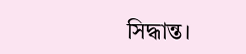সিদ্ধান্ত।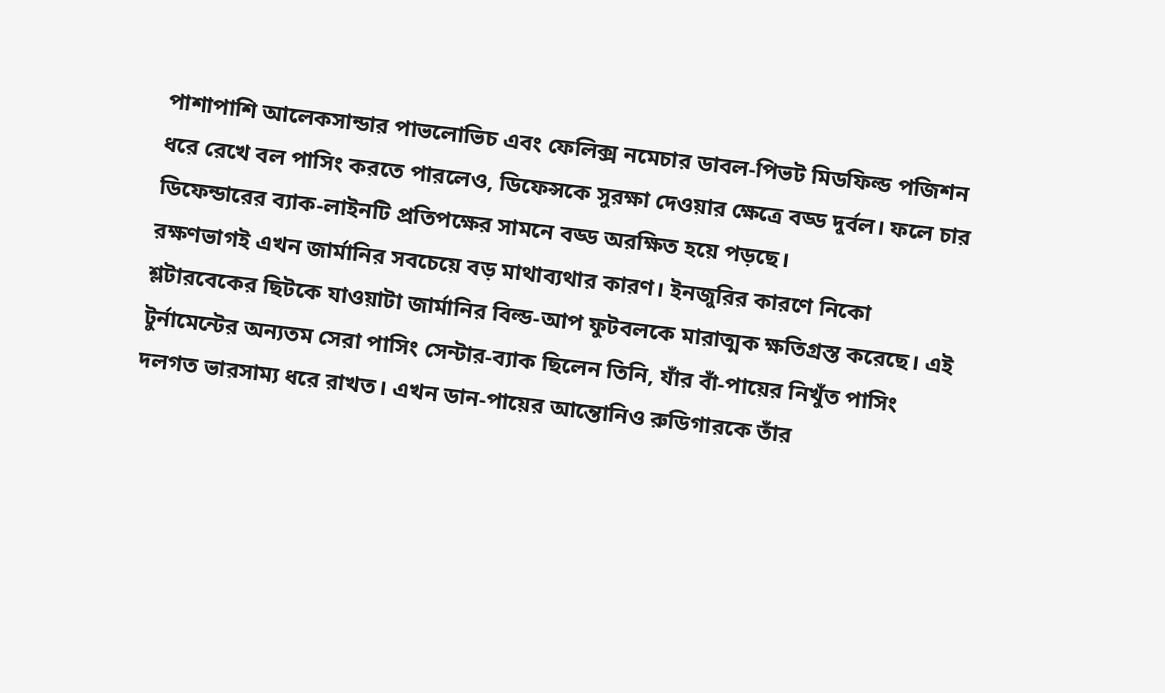পাশাপাশি আলেকসান্ডার পাভলোভিচ এবং ফেলিক্স নমেচার ডাবল-পিভট মিডফিল্ড পজিশন ধরে রেখে বল পাসিং করতে পারলেও, ডিফেন্সকে সুরক্ষা দেওয়ার ক্ষেত্রে বড্ড দুর্বল। ফলে চার ডিফেন্ডারের ব্যাক-লাইনটি প্রতিপক্ষের সামনে বড্ড অরক্ষিত হয়ে পড়ছে।
রক্ষণভাগই এখন জার্মানির সবচেয়ে বড় মাথাব্যথার কারণ। ইনজুরির কারণে নিকো শ্লটারবেকের ছিটকে যাওয়াটা জার্মানির বিল্ড-আপ ফুটবলকে মারাত্মক ক্ষতিগ্রস্ত করেছে। এই টুর্নামেন্টের অন্যতম সেরা পাসিং সেন্টার-ব্যাক ছিলেন তিনি, যাঁর বাঁ-পায়ের নিখুঁত পাসিং দলগত ভারসাম্য ধরে রাখত। এখন ডান-পায়ের আন্তোনিও রুডিগারকে তাঁর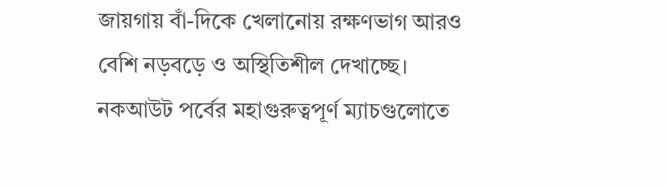জায়গায় বাঁ-দিকে খেলানোয় রক্ষণভাগ আরও বেশি নড়বড়ে ও অস্থিতিশীল দেখাচ্ছে। নকআউট পর্বের মহাগুরুত্বপূর্ণ ম্যাচগুলোতে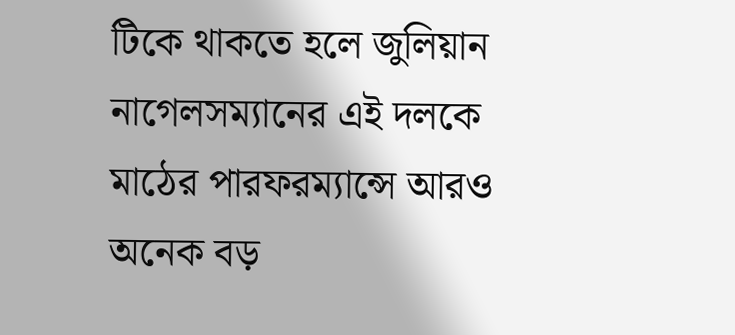টিকে থাকতে হলে জুলিয়ান নাগেলসম্যানের এই দলকে মাঠের পারফরম্যান্সে আরও অনেক বড়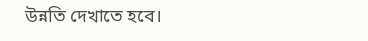উন্নতি দেখাতে হবে।